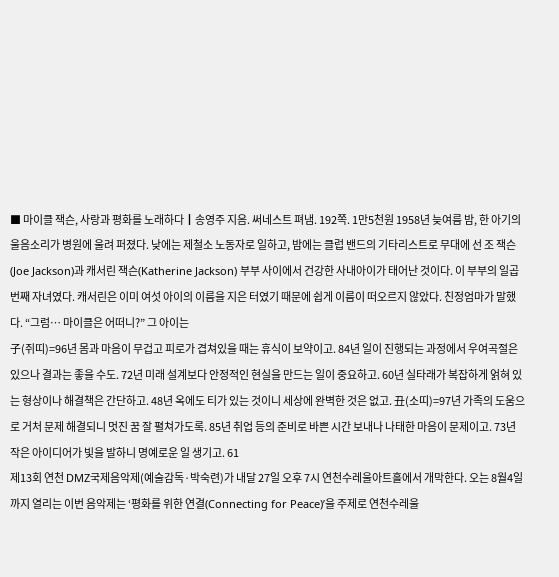■ 마이클 잭슨, 사랑과 평화를 노래하다┃송영주 지음. 써네스트 펴냄. 192쪽. 1만5천원 1958년 늦여름 밤, 한 아기의 울음소리가 병원에 울려 퍼졌다. 낮에는 제철소 노동자로 일하고, 밤에는 클럽 밴드의 기타리스트로 무대에 선 조 잭슨(Joe Jackson)과 캐서린 잭슨(Katherine Jackson) 부부 사이에서 건강한 사내아이가 태어난 것이다. 이 부부의 일곱번째 자녀였다. 캐서린은 이미 여섯 아이의 이름을 지은 터였기 때문에 쉽게 이름이 떠오르지 않았다. 친정엄마가 말했다. “그럼… 마이클은 어떠니?” 그 아이는
子(쥐띠)=96년 몸과 마음이 무겁고 피로가 겹쳐있을 때는 휴식이 보약이고. 84년 일이 진행되는 과정에서 우여곡절은 있으나 결과는 좋을 수도. 72년 미래 설계보다 안정적인 현실을 만드는 일이 중요하고. 60년 실타래가 복잡하게 얽혀 있는 형상이나 해결책은 간단하고. 48년 옥에도 티가 있는 것이니 세상에 완벽한 것은 없고. 丑(소띠)=97년 가족의 도움으로 거처 문제 해결되니 멋진 꿈 잘 펼쳐가도록. 85년 취업 등의 준비로 바쁜 시간 보내나 나태한 마음이 문제이고. 73년 작은 아이디어가 빛을 발하니 명예로운 일 생기고. 61
제13회 연천 DMZ국제음악제(예술감독·박숙련)가 내달 27일 오후 7시 연천수레울아트홀에서 개막한다. 오는 8월4일까지 열리는 이번 음악제는 ‘평화를 위한 연결(Connecting for Peace)’을 주제로 연천수레울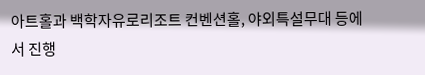아트홀과 백학자유로리조트 컨벤션홀, 야외특설무대 등에서 진행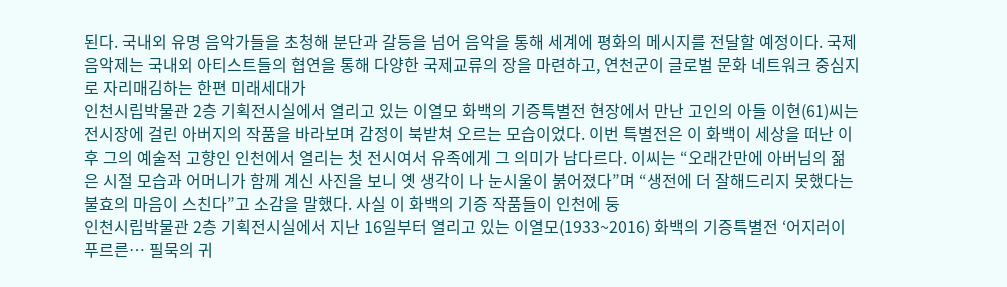된다. 국내외 유명 음악가들을 초청해 분단과 갈등을 넘어 음악을 통해 세계에 평화의 메시지를 전달할 예정이다. 국제음악제는 국내외 아티스트들의 협연을 통해 다양한 국제교류의 장을 마련하고, 연천군이 글로벌 문화 네트워크 중심지로 자리매김하는 한편 미래세대가
인천시립박물관 2층 기획전시실에서 열리고 있는 이열모 화백의 기증특별전 현장에서 만난 고인의 아들 이현(61)씨는 전시장에 걸린 아버지의 작품을 바라보며 감정이 북받쳐 오르는 모습이었다. 이번 특별전은 이 화백이 세상을 떠난 이후 그의 예술적 고향인 인천에서 열리는 첫 전시여서 유족에게 그 의미가 남다르다. 이씨는 “오래간만에 아버님의 젊은 시절 모습과 어머니가 함께 계신 사진을 보니 옛 생각이 나 눈시울이 붉어졌다”며 “생전에 더 잘해드리지 못했다는 불효의 마음이 스친다”고 소감을 말했다. 사실 이 화백의 기증 작품들이 인천에 둥
인천시립박물관 2층 기획전시실에서 지난 16일부터 열리고 있는 이열모(1933~2016) 화백의 기증특별전 ‘어지러이 푸르른… 필묵의 귀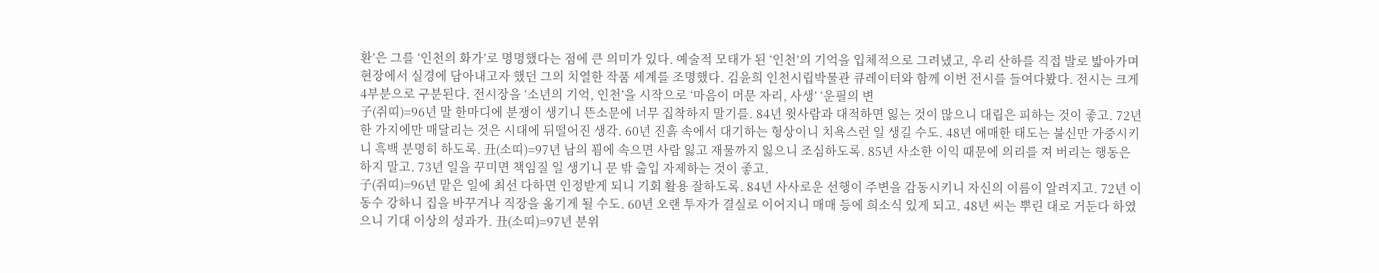환’은 그를 ‘인천의 화가’로 명명했다는 점에 큰 의미가 있다. 예술적 모태가 된 ‘인천’의 기억을 입체적으로 그려냈고, 우리 산하를 직접 발로 밟아가며 현장에서 실경에 담아내고자 했던 그의 치열한 작품 세계를 조명했다. 김윤희 인천시립박물관 큐레이터와 함께 이번 전시를 들여다봤다. 전시는 크게 4부분으로 구분된다. 전시장을 ‘소년의 기억, 인천’을 시작으로 ‘마음이 머문 자리, 사생’ ‘운필의 변
子(쥐띠)=96년 말 한마디에 분쟁이 생기니 뜬소문에 너무 집착하지 말기를. 84년 윗사람과 대적하면 잃는 것이 많으니 대립은 피하는 것이 좋고. 72년 한 가지에만 매달리는 것은 시대에 뒤떨어진 생각. 60년 진흙 속에서 대기하는 형상이니 치욕스런 일 생길 수도. 48년 애매한 태도는 불신만 가중시키니 흑백 분명히 하도록. 丑(소띠)=97년 남의 꾐에 속으면 사람 잃고 재물까지 잃으니 조심하도록. 85년 사소한 이익 때문에 의리를 져 버리는 행동은 하지 말고. 73년 일을 꾸미면 책임질 일 생기니 문 밖 출입 자제하는 것이 좋고.
子(쥐띠)=96년 맡은 일에 최선 다하면 인정받게 되니 기회 활용 잘하도록. 84년 사사로운 선행이 주변을 감동시키니 자신의 이름이 알려지고. 72년 이동수 강하니 집을 바꾸거나 직장을 옮기게 될 수도. 60년 오랜 투자가 결실로 이어지니 매매 등에 희소식 있게 되고. 48년 씨는 뿌린 대로 거둔다 하였으니 기대 이상의 성과가. 丑(소띠)=97년 분위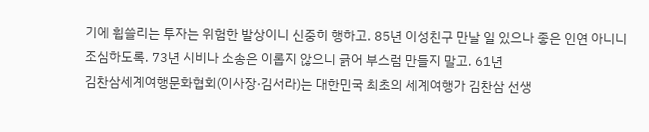기에 휩쓸리는 투자는 위험한 발상이니 신중히 행하고. 85년 이성친구 만날 일 있으나 좋은 인연 아니니 조심하도록. 73년 시비나 소송은 이롭지 않으니 긁어 부스럼 만들지 말고. 61년
김찬삼세계여행문화협회(이사장·김서라)는 대한민국 최초의 세계여행가 김찬삼 선생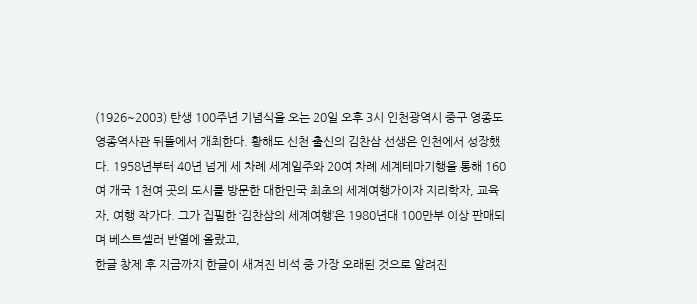(1926~2003) 탄생 100주년 기념식을 오는 20일 오후 3시 인천광역시 중구 영종도 영종역사관 뒤뜰에서 개최한다. 황해도 신천 출신의 김찬삼 선생은 인천에서 성장했다. 1958년부터 40년 넘게 세 차례 세계일주와 20여 차례 세계테마기행을 통해 160여 개국 1천여 곳의 도시를 방문한 대한민국 최초의 세계여행가이자 지리학자, 교육자, 여행 작가다. 그가 집필한 ‘김찬삼의 세계여행’은 1980년대 100만부 이상 판매되며 베스트셀러 반열에 올랐고,
한글 창제 후 지금까지 한글이 새겨진 비석 중 가장 오래된 것으로 알려진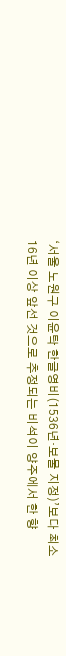‘서울 노원구 이윤탁 한글영비(1536년·보물 지정)’보다 최소 16년 이상 앞선 것으로 추정되는 비석이 양주에서 한 향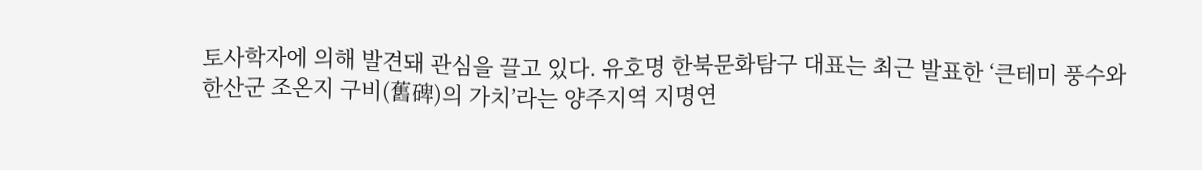토사학자에 의해 발견돼 관심을 끌고 있다. 유호명 한북문화탐구 대표는 최근 발표한 ‘큰테미 풍수와 한산군 조온지 구비(舊碑)의 가치’라는 양주지역 지명연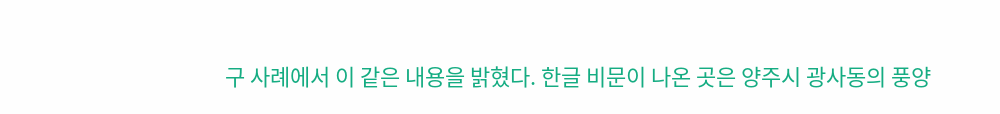구 사례에서 이 같은 내용을 밝혔다. 한글 비문이 나온 곳은 양주시 광사동의 풍양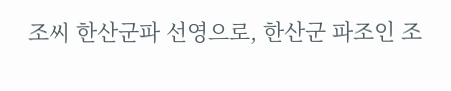조씨 한산군파 선영으로, 한산군 파조인 조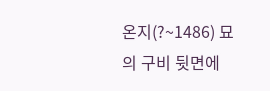온지(?~1486) 묘의 구비 뒷면에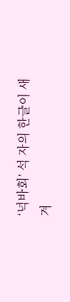‘넉바회’ 석 자의 한글이 새겨